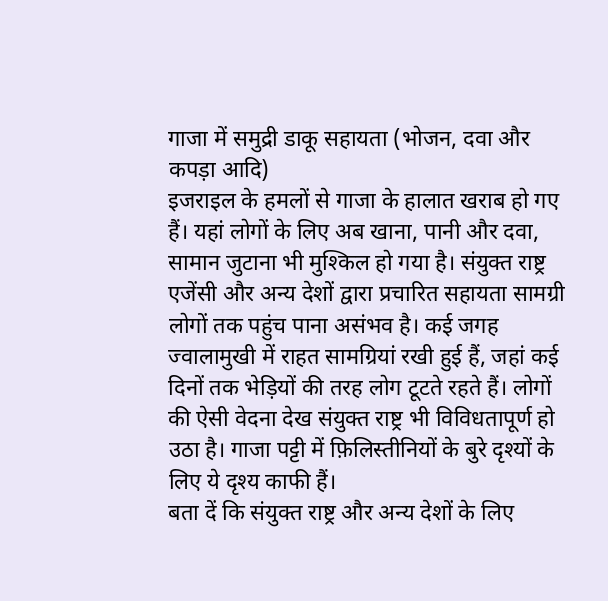गाजा में समुद्री डाकू सहायता (भोजन, दवा और कपड़ा आदि)
इजराइल के हमलों से गाजा के हालात खराब हो गए हैं। यहां लोगों के लिए अब खाना, पानी और दवा, सामान जुटाना भी मुश्किल हो गया है। संयुक्त राष्ट्र एजेंसी और अन्य देशों द्वारा प्रचारित सहायता सामग्री लोगों तक पहुंच पाना असंभव है। कई जगह ज्वालामुखी में राहत सामग्रियां रखी हुई हैं, जहां कई दिनों तक भेड़ियों की तरह लोग टूटते रहते हैं। लोगों की ऐसी वेदना देख संयुक्त राष्ट्र भी विविधतापूर्ण हो उठा है। गाजा पट्टी में फ़िलिस्तीनियों के बुरे दृश्यों के लिए ये दृश्य काफी हैं।
बता दें कि संयुक्त राष्ट्र और अन्य देशों के लिए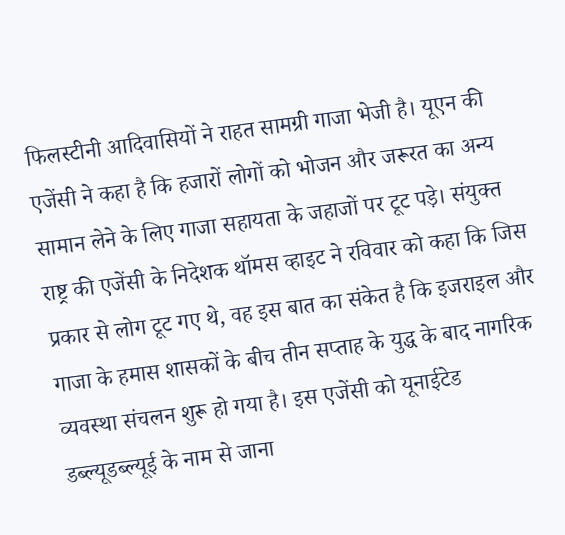फिलस्टीनी आदिवासियों ने राहत सामग्री गाजा भेजी है। यूएन की एजेंसी ने कहा है कि हजारों लोगों को भोजन और जरूरत का अन्य सामान लेने के लिए गाजा सहायता के जहाजों पर टूट पड़े। संयुक्त राष्ट्र की एजेंसी के निदेशक थॉमस व्हाइट ने रविवार को कहा कि जिस प्रकार से लोग टूट गए थे, वह इस बात का संकेत है कि इजराइल और गाजा के हमास शासकों के बीच तीन सप्ताह के युद्ध के बाद नागरिक व्यवस्था संचलन शुरू हो गया है। इस एजेंसी को यूनाईटेड डब्ल्यूडब्ल्यूई के नाम से जाना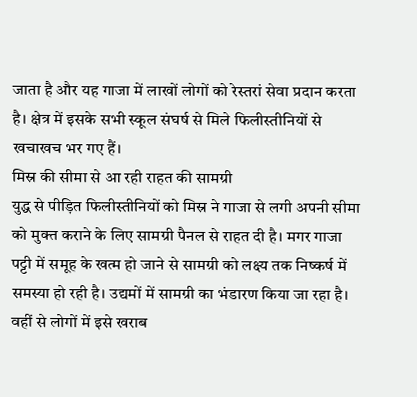जाता है और यह गाजा में लाखों लोगों को रेस्तरां सेवा प्रदान करता है। क्षेत्र में इसके सभी स्कूल संघर्ष से मिले फिलीस्तीनियों से खचाखच भर गए हैं।
मिस्र की सीमा से आ रही राहत की सामग्री
युद्ध से पीड़ित फिलीस्तीनियों को मिस्र ने गाजा से लगी अपनी सीमा को मुक्त कराने के लिए सामग्री पैनल से राहत दी है। मगर गाजा पट्टी में समूह के खत्म हो जाने से सामग्री को लक्ष्य तक निष्कर्ष में समस्या हो रही है। उद्यमों में सामग्री का भंडारण किया जा रहा है। वहीं से लोगों में इसे खराब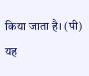किया जाता है। (पी)
यह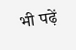भी पढ़ें